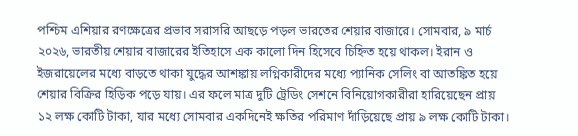পশ্চিম এশিয়ার রণক্ষেত্রের প্রভাব সরাসরি আছড়ে পড়ল ভারতের শেয়ার বাজারে। সোমবার, ৯ মার্চ ২০২৬, ভারতীয় শেয়ার বাজারের ইতিহাসে এক কালো দিন হিসেবে চিহ্নিত হয়ে থাকল। ইরান ও ইজরায়েলের মধ্যে বাড়তে থাকা যুদ্ধের আশঙ্কায় লগ্নিকারীদের মধ্যে প্যানিক সেলিং বা আতঙ্কিত হয়ে শেয়ার বিক্রির হিড়িক পড়ে যায়। এর ফলে মাত্র দুটি ট্রেডিং সেশনে বিনিয়োগকারীরা হারিয়েছেন প্রায় ১২ লক্ষ কোটি টাকা, যার মধ্যে সোমবার একদিনেই ক্ষতির পরিমাণ দাঁড়িয়েছে প্রায় ৯ লক্ষ কোটি টাকা।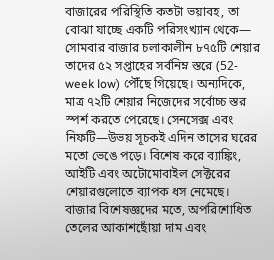বাজারের পরিস্থিতি কতটা ভয়াবহ, তা বোঝা যাচ্ছে একটি পরিসংখ্যান থেকে— সোমবার বাজার চলাকালীন ৮৭৫টি শেয়ার তাদের ৫২ সপ্তাহের সর্বনিম্ন স্তরে (52-week low) পৌঁছে গিয়েছে। অন্যদিকে, মাত্র ৭২টি শেয়ার নিজেদের সর্বোচ্চ স্তর স্পর্শ করতে পেরেছে। সেনসেক্স এবং নিফটি—উভয় সূচকই এদিন তাসের ঘরের মতো ভেঙে পড়ে। বিশেষ করে ব্যাঙ্কিং, আইটি এবং অটোমোবাইল সেক্টরের শেয়ারগুলোতে ব্যাপক ধস নেমেছে।
বাজার বিশেষজ্ঞদের মতে, অপরিশোধিত তেলের আকাশছোঁয়া দাম এবং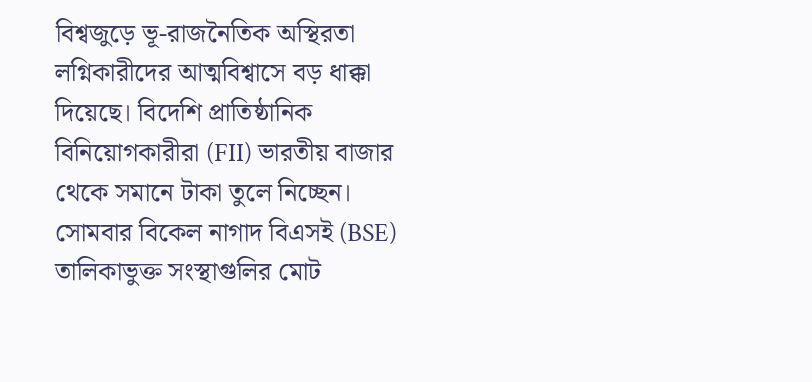বিশ্বজুড়ে ভূ-রাজনৈতিক অস্থিরতা লগ্নিকারীদের আত্মবিশ্বাসে বড় ধাক্কা দিয়েছে। বিদেশি প্রাতিষ্ঠানিক বিনিয়োগকারীরা (FII) ভারতীয় বাজার থেকে সমানে টাকা তুলে নিচ্ছেন। সোমবার বিকেল নাগাদ বিএসই (BSE) তালিকাভুক্ত সংস্থাগুলির মোট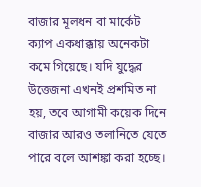বাজার মূলধন বা মার্কেট ক্যাপ একধাক্কায় অনেকটা কমে গিয়েছে। যদি যুদ্ধের উত্তেজনা এখনই প্রশমিত না হয়, তবে আগামী কয়েক দিনে বাজার আরও তলানিতে যেতে পারে বলে আশঙ্কা করা হচ্ছে।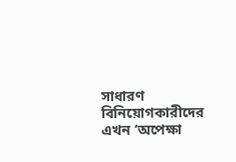সাধারণ বিনিয়োগকারীদের এখন ‘অপেক্ষা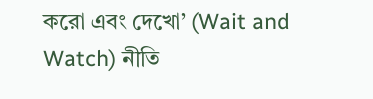করো এবং দেখো’ (Wait and Watch) নীতি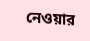নেওয়ার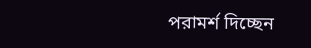পরামর্শ দিচ্ছেন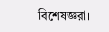বিশেষজ্ঞরা।